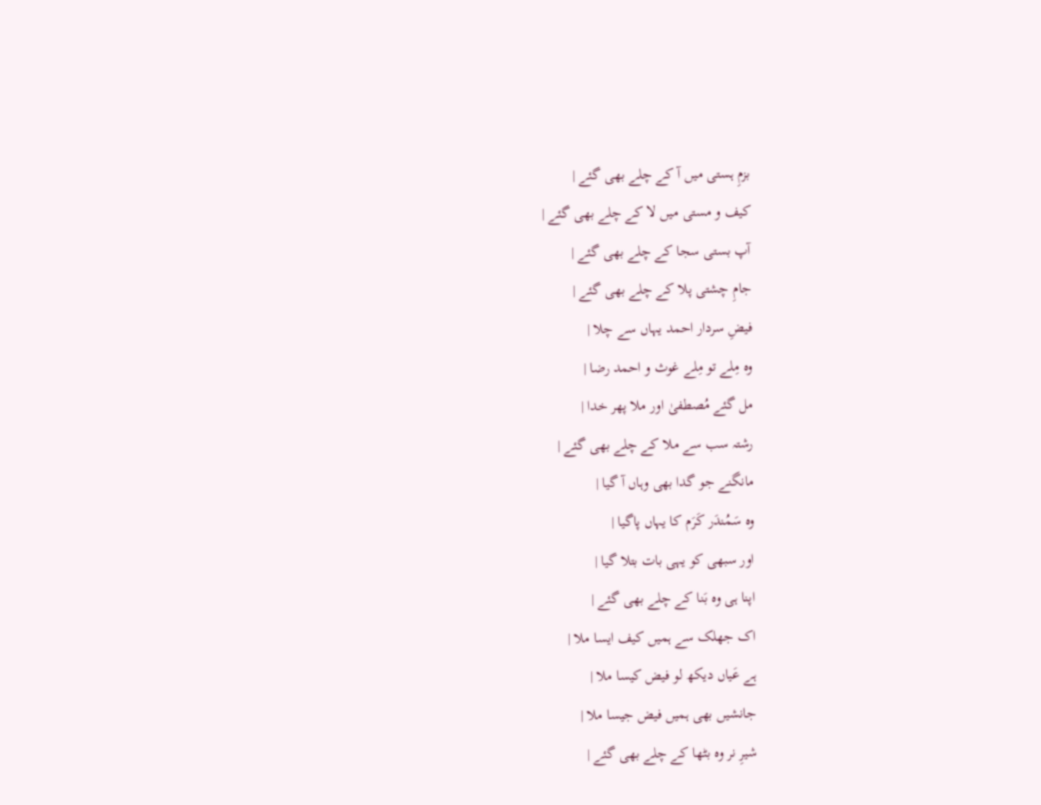بزمِ ہستی میں آ کے چلے بھی گئے |
کیف و مستی میں لا کے چلے بھی گئے |
آپ بستی سجا کے چلے بھی گئے |
جامِ چشتی پلا کے چلے بھی گئے |
فیضِ سردار احمد یہاں سے چلا |
وہ مِلے تو مِلے غوث و احمد رضا |
مل گئے مُصطفیٰ اور ملا پھر خدا |
رشتہ سب سے ملا کے چلے بھی گئے |
مانگنے جو گدا بھی وہاں آ گیا |
وہ سَمُندَر کَرَم کا یہاں پاگیا |
اور سبھی کو یہی بات بتلا گیا |
اپنا ہی وہ بَنا کے چلے بھی گئے |
اک جھلک سے ہمیں کیف ایسا ملا |
ہے عَیاں دیکھ لو فیض کیسا ملا |
جانشیں بھی ہمیں فیض جیسا ملا |
شیرِ نر وہ بٹھا کے چلے بھی گئے |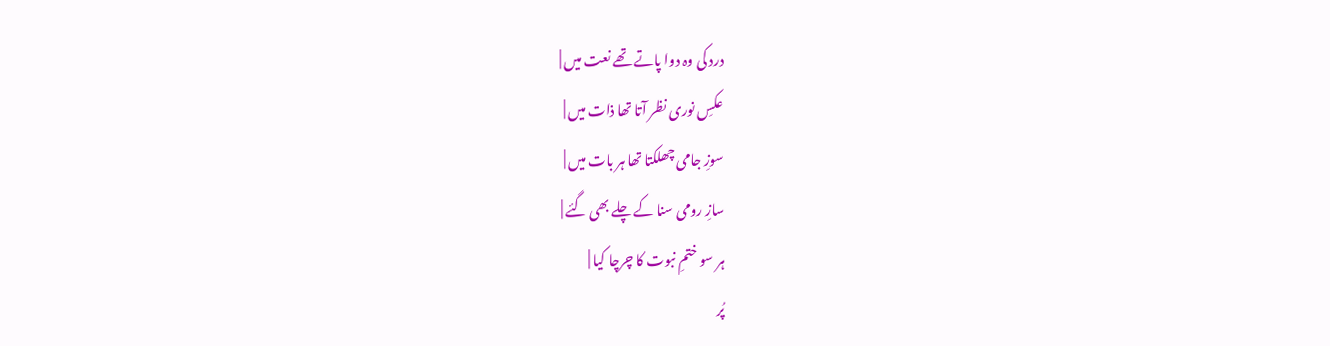درد کی وہ دوا پاتے تھے نعت میں |
عکسِ نوری نظر آتا تھا ذات میں |
سوزِ جامی چھلکتا تھا ہر بات میں |
سازِ رومی سنا کے چلے بھی گئے |
ہر سو ختمِ نبوت کا چرچا کیا |
پُر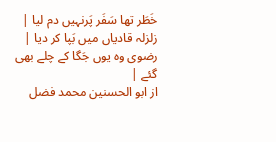خَطَر تھا سَفَر پَرنہیں دم لیا |
زلزلہ قادیاں میں بَپا کر دیا |
رضوی وہ یوں جَگا کے چلے بھی گئے |
از ابو الحسنین محمد فضل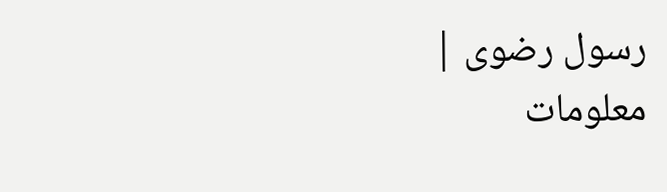رسول رضوی |
معلومات